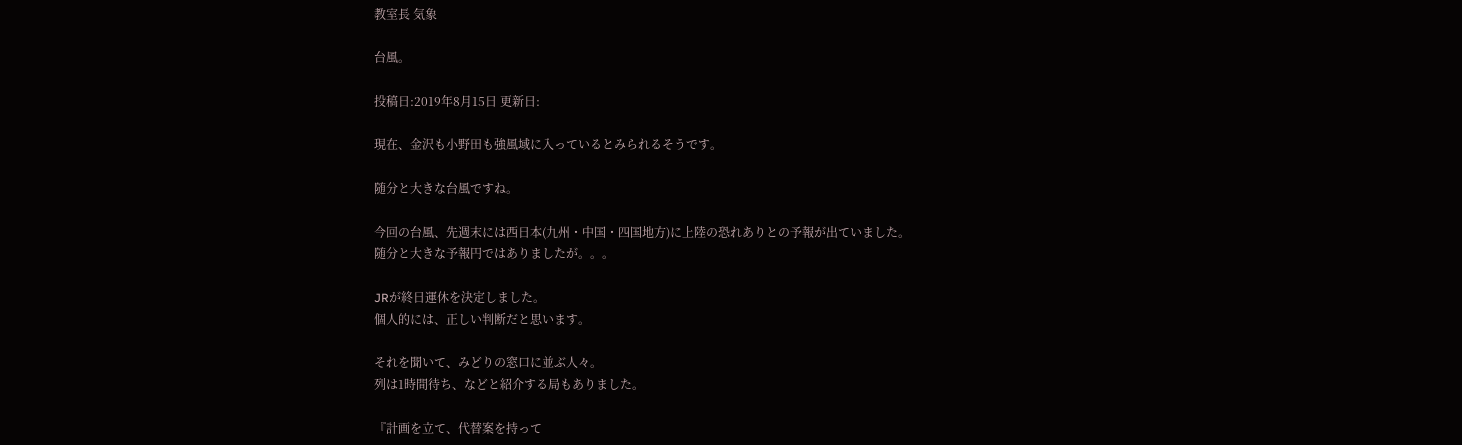教室長 気象

台風。

投稿日:2019年8月15日 更新日:

現在、金沢も小野田も強風域に入っているとみられるそうです。

随分と大きな台風ですね。

今回の台風、先週末には西日本(九州・中国・四国地方)に上陸の恐れありとの予報が出ていました。
随分と大きな予報円ではありましたが。。。

JRが終日運休を決定しました。
個人的には、正しい判断だと思います。

それを聞いて、みどりの窓口に並ぶ人々。
列は1時間待ち、などと紹介する局もありました。

『計画を立て、代替案を持って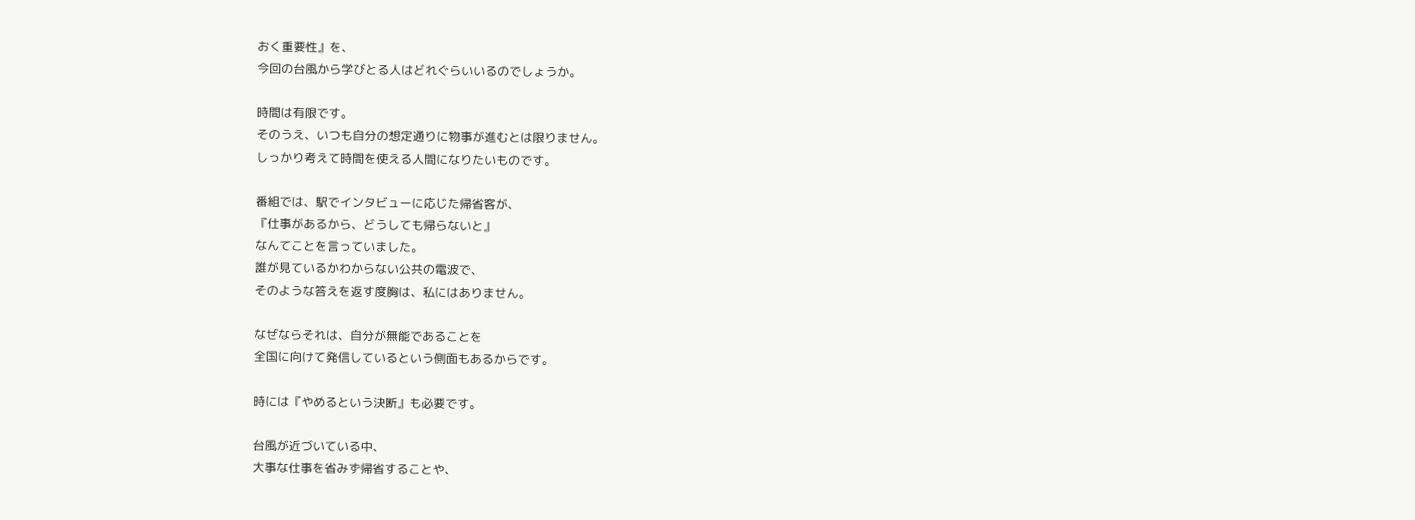おく重要性』を、
今回の台風から学びとる人はどれぐらいいるのでしょうか。

時間は有限です。
そのうえ、いつも自分の想定通りに物事が進むとは限りません。
しっかり考えて時間を使える人間になりたいものです。

番組では、駅でインタビューに応じた帰省客が、
『仕事があるから、どうしても帰らないと』
なんてことを言っていました。
誰が見ているかわからない公共の電波で、
そのような答えを返す度胸は、私にはありません。

なぜならそれは、自分が無能であることを
全国に向けて発信しているという側面もあるからです。

時には『やめるという決断』も必要です。

台風が近づいている中、
大事な仕事を省みず帰省することや、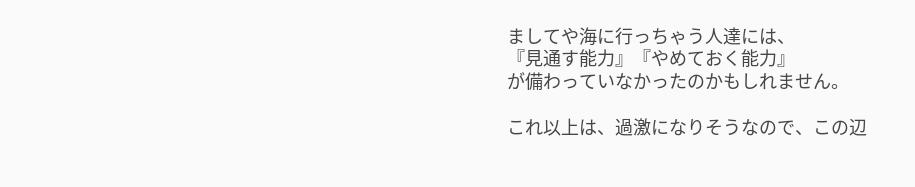ましてや海に行っちゃう人達には、
『見通す能力』『やめておく能力』
が備わっていなかったのかもしれません。

これ以上は、過激になりそうなので、この辺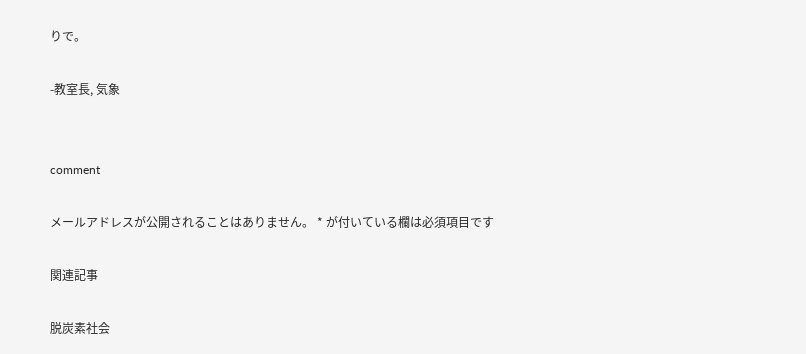りで。

-教室長, 気象


comment

メールアドレスが公開されることはありません。 * が付いている欄は必須項目です

関連記事

脱炭素社会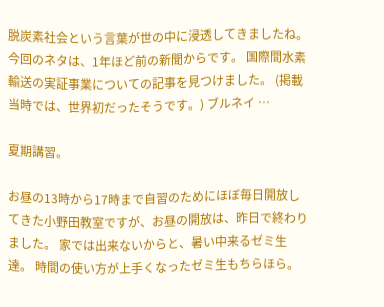脱炭素社会という言葉が世の中に浸透してきましたね。 今回のネタは、1年ほど前の新聞からです。 国際間水素輸送の実証事業についての記事を見つけました。 (掲載当時では、世界初だったそうです。) ブルネイ …

夏期講習。

お昼の13時から17時まで自習のためにほぼ毎日開放してきた小野田教室ですが、お昼の開放は、昨日で終わりました。 家では出来ないからと、暑い中来るゼミ生達。 時間の使い方が上手くなったゼミ生もちらほら。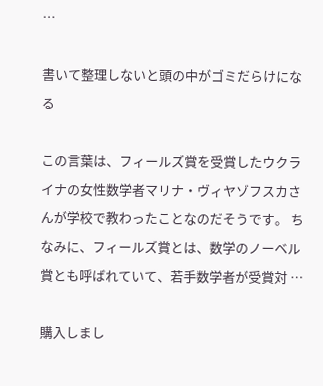…

書いて整理しないと頭の中がゴミだらけになる

この言葉は、フィールズ賞を受賞したウクライナの女性数学者マリナ・ヴィヤゾフスカさんが学校で教わったことなのだそうです。 ちなみに、フィールズ賞とは、数学のノーベル賞とも呼ばれていて、若手数学者が受賞対 …

購入しまし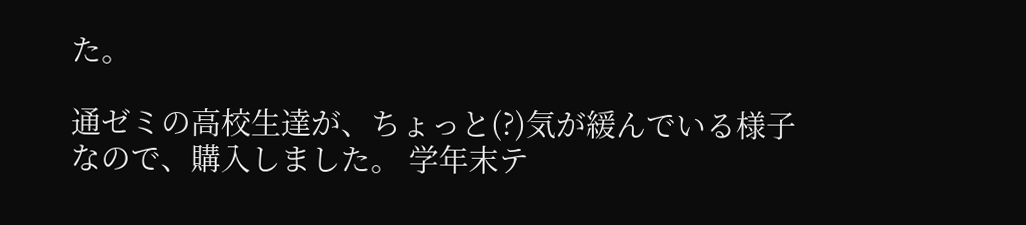た。

通ゼミの高校生達が、ちょっと(?)気が緩んでいる様子なので、購入しました。 学年末テ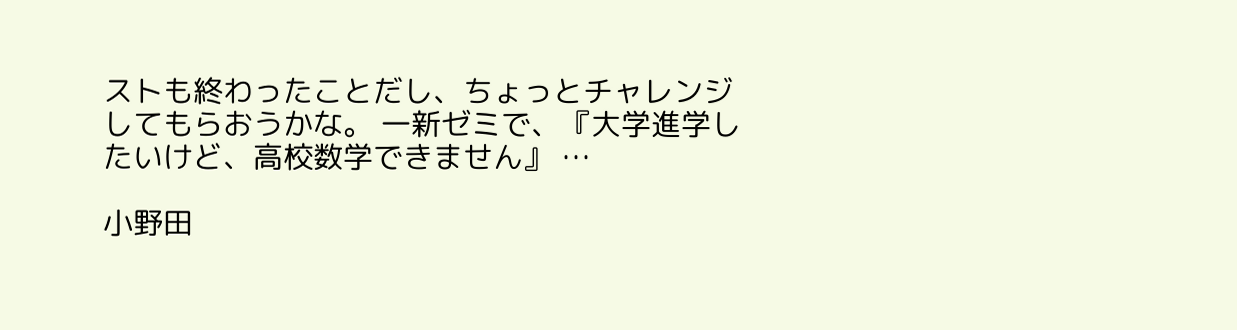ストも終わったことだし、ちょっとチャレンジしてもらおうかな。 一新ゼミで、『大学進学したいけど、高校数学できません』 …

小野田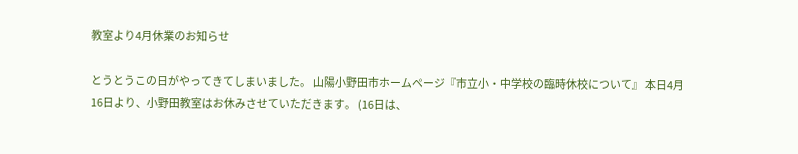教室より4月休業のお知らせ

とうとうこの日がやってきてしまいました。 山陽小野田市ホームページ『市立小・中学校の臨時休校について』 本日4月16日より、小野田教室はお休みさせていただきます。 (16日は、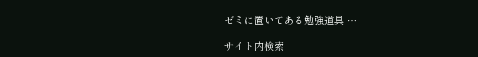ゼミに置いてある勉強道具 …

サイト内検索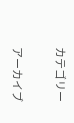カテゴリー

アーカイブ